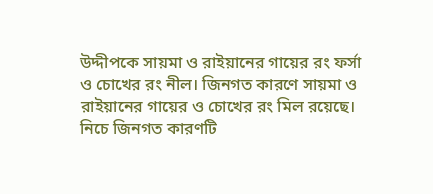উদ্দীপকে সায়মা ও রাইয়ানের গায়ের রং ফর্সা ও চোখের রং নীল। জিনগত কারণে সায়মা ও রাইয়ানের গায়ের ও চোখের রং মিল রয়েছে। নিচে জিনগত কারণটি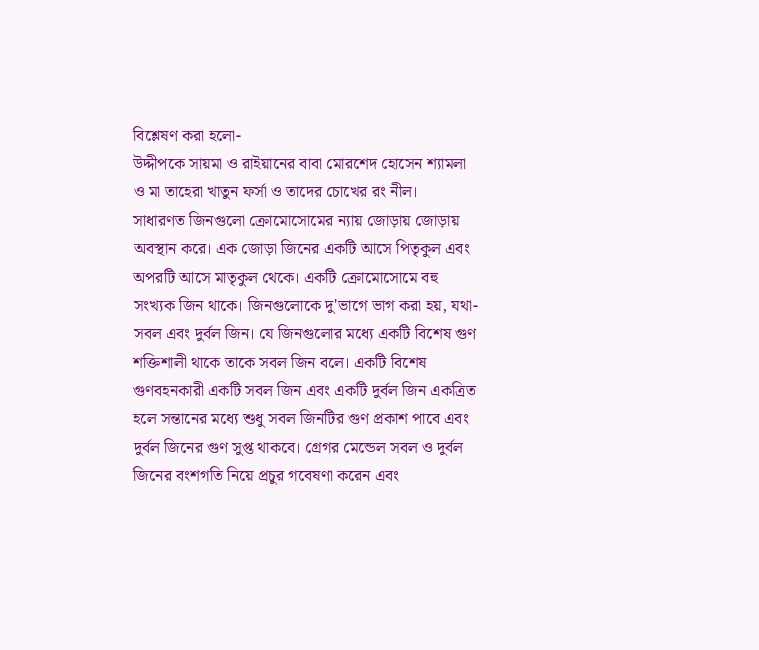বিশ্লেষণ করা হলো-
উদ্দীপকে সায়মা ও রাইয়ানের বাবা মোরশেদ হোসেন শ্যামলা ও মা তাহেরা খাতুন ফর্সা ও তাদের চোখের রং নীল।
সাধারণত জিনগুলো ক্রোমোসোমের ন্যায় জোড়ায় জোড়ায় অবস্থান করে। এক জোড়া জিনের একটি আসে পিতৃকুল এবং অপরটি আসে মাতৃকুল থেকে। একটি ক্রোমোসোমে বহু সংখ্যক জিন থাকে। জিনগুলোকে দু'ভাগে ভাগ করা হয়, যথা- সবল এবং দুর্বল জিন। যে জিনগুলোর মধ্যে একটি বিশেষ গুণ শক্তিশালী থাকে তাকে সবল জিন বলে। একটি বিশেষ গুণবহনকারী একটি সবল জিন এবং একটি দুর্বল জিন একত্রিত হলে সন্তানের মধ্যে শুধু সবল জিনটির গুণ প্রকাশ পাবে এবং দুর্বল জিনের গুণ সুপ্ত থাকবে। গ্রেগর মেন্ডেল সবল ও দুর্বল জিনের বংশগতি নিয়ে প্রচুর গবেষণা করেন এবং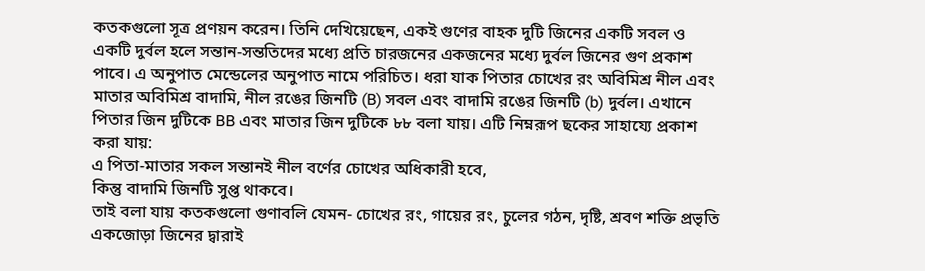কতকগুলো সূত্র প্রণয়ন করেন। তিনি দেখিয়েছেন, একই গুণের বাহক দুটি জিনের একটি সবল ও একটি দুর্বল হলে সন্তান-সন্ততিদের মধ্যে প্রতি চারজনের একজনের মধ্যে দুর্বল জিনের গুণ প্রকাশ পাবে। এ অনুপাত মেন্ডেলের অনুপাত নামে পরিচিত। ধরা যাক পিতার চোখের রং অবিমিশ্র নীল এবং মাতার অবিমিশ্র বাদামি, নীল রঙের জিনটি (B) সবল এবং বাদামি রঙের জিনটি (b) দুর্বল। এখানে পিতার জিন দুটিকে BB এবং মাতার জিন দুটিকে ৮৮ বলা যায়। এটি নিম্নরূপ ছকের সাহায্যে প্রকাশ করা যায়:
এ পিতা-মাতার সকল সন্তানই নীল বর্ণের চোখের অধিকারী হবে,
কিন্তু বাদামি জিনটি সুপ্ত থাকবে।
তাই বলা যায় কতকগুলো গুণাবলি যেমন- চোখের রং, গায়ের রং, চুলের গঠন, দৃষ্টি, শ্রবণ শক্তি প্রভৃতি একজোড়া জিনের দ্বারাই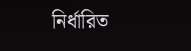নির্ধারিত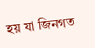হয় যা জিনগত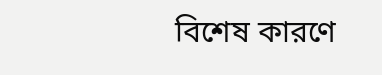বিশেষ কারণে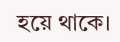হয়ে থাকে।